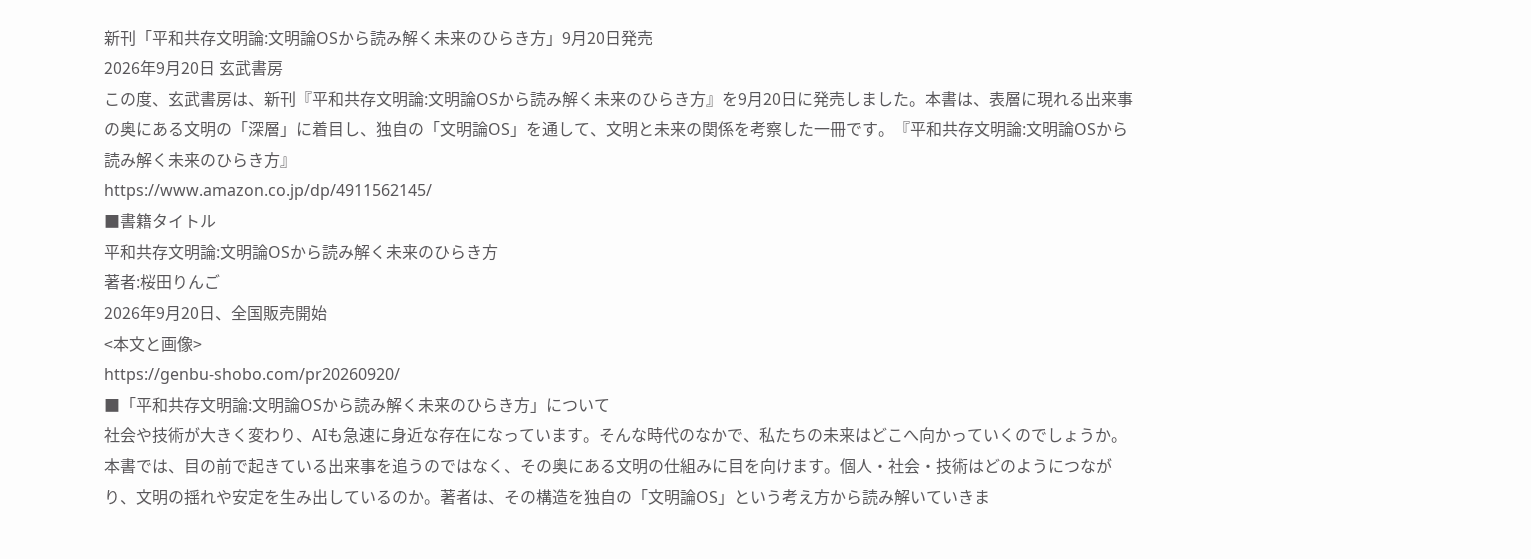新刊「平和共存文明論:文明論OSから読み解く未来のひらき方」9月20日発売
2026年9月20日 玄武書房
この度、玄武書房は、新刊『平和共存文明論:文明論OSから読み解く未来のひらき方』を9月20日に発売しました。本書は、表層に現れる出来事の奥にある文明の「深層」に着目し、独自の「文明論OS」を通して、文明と未来の関係を考察した一冊です。『平和共存文明論:文明論OSから読み解く未来のひらき方』
https://www.amazon.co.jp/dp/4911562145/
■書籍タイトル
平和共存文明論:文明論OSから読み解く未来のひらき方
著者:桜田りんご
2026年9月20日、全国販売開始
<本文と画像>
https://genbu-shobo.com/pr20260920/
■「平和共存文明論:文明論OSから読み解く未来のひらき方」について
社会や技術が大きく変わり、AIも急速に身近な存在になっています。そんな時代のなかで、私たちの未来はどこへ向かっていくのでしょうか。
本書では、目の前で起きている出来事を追うのではなく、その奥にある文明の仕組みに目を向けます。個人・社会・技術はどのようにつながり、文明の揺れや安定を生み出しているのか。著者は、その構造を独自の「文明論OS」という考え方から読み解いていきま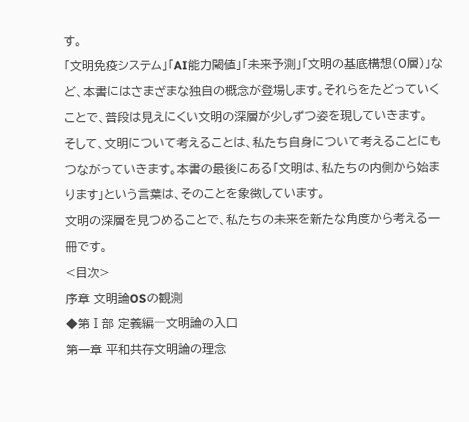す。
「文明免疫システム」「AI能力閾値」「未来予測」「文明の基底構想(0層)」など、本書にはさまざまな独自の概念が登場します。それらをたどっていくことで、普段は見えにくい文明の深層が少しずつ姿を現していきます。
そして、文明について考えることは、私たち自身について考えることにもつながっていきます。本書の最後にある「文明は、私たちの内側から始まります」という言葉は、そのことを象徴しています。
文明の深層を見つめることで、私たちの未来を新たな角度から考える一冊です。
<目次>
序章 文明論OSの観測
◆第Ⅰ部 定義編―文明論の入口
第一章 平和共存文明論の理念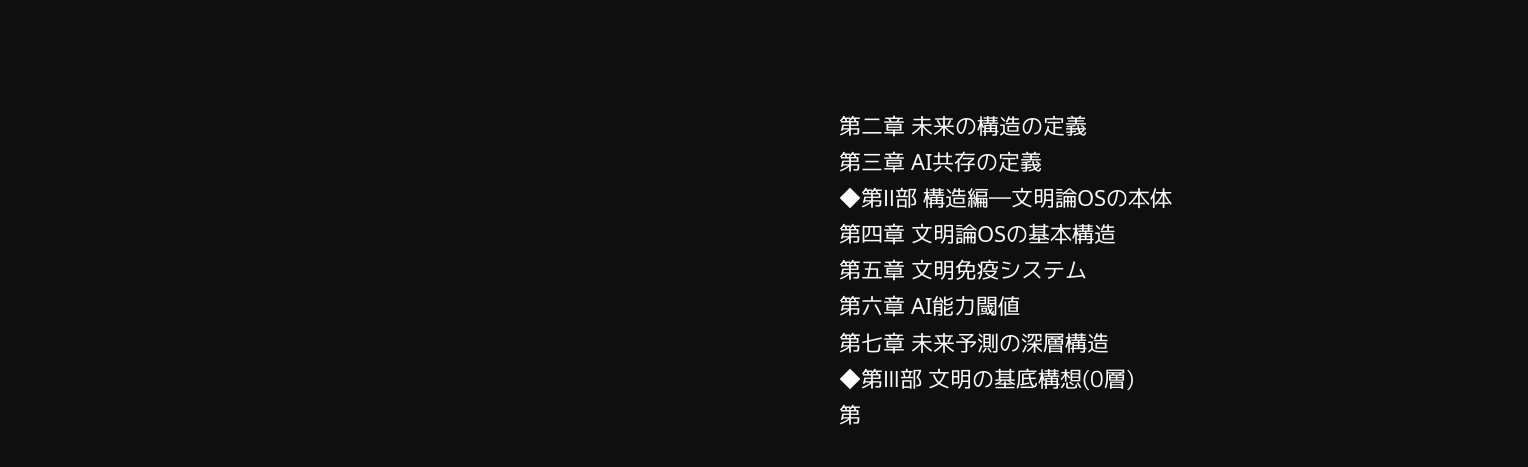第二章 未来の構造の定義
第三章 AI共存の定義
◆第Ⅱ部 構造編―文明論OSの本体
第四章 文明論OSの基本構造
第五章 文明免疫システム
第六章 AI能力閾値
第七章 未来予測の深層構造
◆第Ⅲ部 文明の基底構想(0層)
第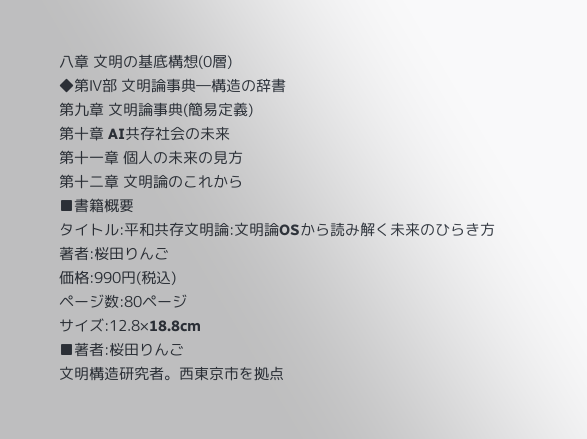八章 文明の基底構想(0層)
◆第Ⅳ部 文明論事典―構造の辞書
第九章 文明論事典(簡易定義)
第十章 AI共存社会の未来
第十一章 個人の未来の見方
第十二章 文明論のこれから
■書籍概要
タイトル:平和共存文明論:文明論OSから読み解く未来のひらき方
著者:桜田りんご
価格:990円(税込)
ページ数:80ページ
サイズ:12.8×18.8cm
■著者:桜田りんご
文明構造研究者。西東京市を拠点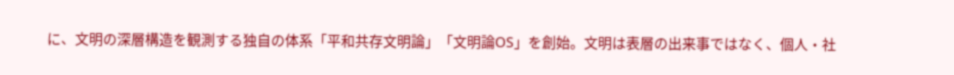に、文明の深層構造を観測する独自の体系「平和共存文明論」「文明論OS」を創始。文明は表層の出来事ではなく、個人・社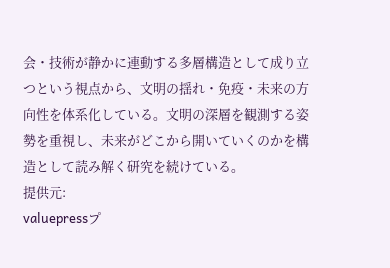会・技術が静かに連動する多層構造として成り立つという視点から、文明の揺れ・免疫・未来の方向性を体系化している。文明の深層を観測する姿勢を重視し、未来がどこから開いていくのかを構造として読み解く研究を続けている。
提供元:
valuepressプ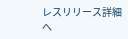レスリリース詳細へ